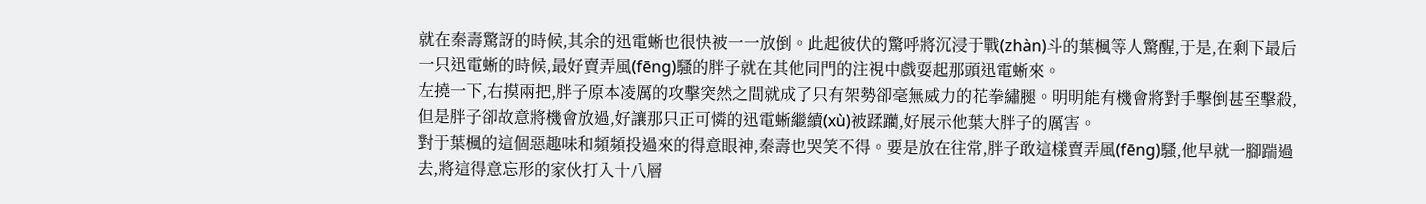就在秦壽驚訝的時候,其余的迅電蜥也很快被一一放倒。此起彼伏的驚呼將沉浸于戰(zhàn)斗的葉楓等人驚醒,于是,在剩下最后一只迅電蜥的時候,最好賣弄風(fēng)騷的胖子就在其他同門的注視中戲耍起那頭迅電蜥來。
左撓一下,右摸兩把,胖子原本凌厲的攻擊突然之間就成了只有架勢卻毫無威力的花拳繡腿。明明能有機會將對手擊倒甚至擊殺,但是胖子卻故意將機會放過,好讓那只正可憐的迅電蜥繼續(xù)被蹂躪,好展示他葉大胖子的厲害。
對于葉楓的這個惡趣味和頻頻投過來的得意眼神,秦壽也哭笑不得。要是放在往常,胖子敢這樣賣弄風(fēng)騷,他早就一腳踹過去,將這得意忘形的家伙打入十八層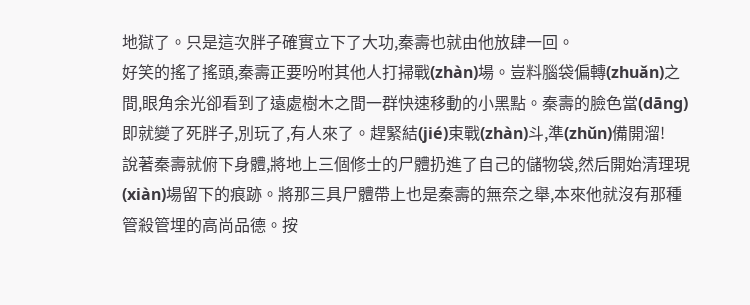地獄了。只是這次胖子確實立下了大功,秦壽也就由他放肆一回。
好笑的搖了搖頭,秦壽正要吩咐其他人打掃戰(zhàn)場。豈料腦袋偏轉(zhuǎn)之間,眼角余光卻看到了遠處樹木之間一群快速移動的小黑點。秦壽的臉色當(dāng)即就變了死胖子,別玩了,有人來了。趕緊結(jié)束戰(zhàn)斗,準(zhǔn)備開溜!
說著秦壽就俯下身體,將地上三個修士的尸體扔進了自己的儲物袋,然后開始清理現(xiàn)場留下的痕跡。將那三具尸體帶上也是秦壽的無奈之舉,本來他就沒有那種管殺管埋的高尚品德。按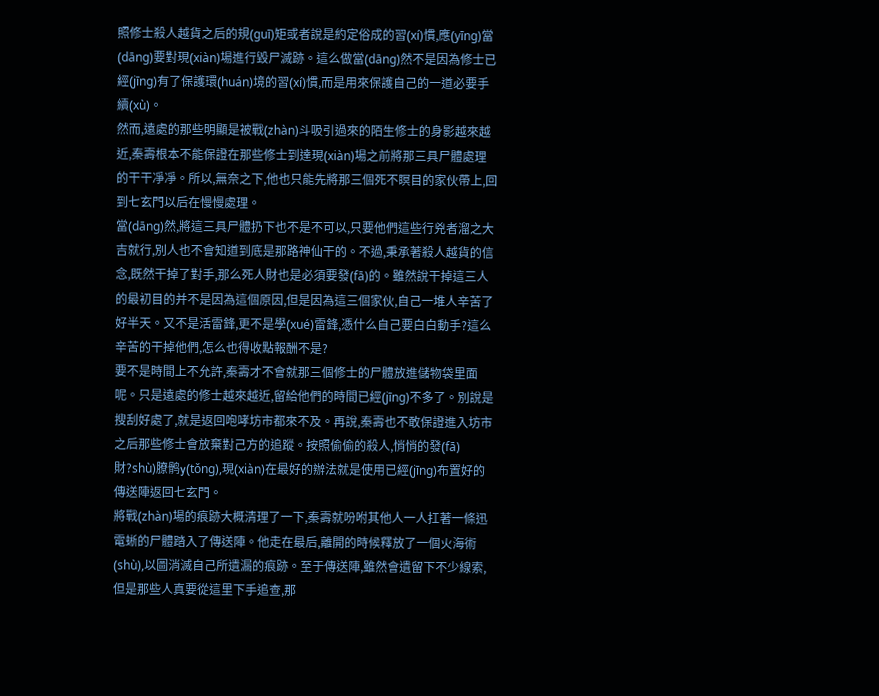照修士殺人越貨之后的規(guī)矩或者說是約定俗成的習(xí)慣,應(yīng)當(dāng)要對現(xiàn)場進行毀尸滅跡。這么做當(dāng)然不是因為修士已經(jīng)有了保護環(huán)境的習(xí)慣,而是用來保護自己的一道必要手續(xù)。
然而,遠處的那些明顯是被戰(zhàn)斗吸引過來的陌生修士的身影越來越近,秦壽根本不能保證在那些修士到達現(xiàn)場之前將那三具尸體處理的干干凈凈。所以,無奈之下,他也只能先將那三個死不瞑目的家伙帶上,回到七玄門以后在慢慢處理。
當(dāng)然,將這三具尸體扔下也不是不可以,只要他們這些行兇者溜之大吉就行,別人也不會知道到底是那路神仙干的。不過,秉承著殺人越貨的信念,既然干掉了對手,那么死人財也是必須要發(fā)的。雖然說干掉這三人的最初目的并不是因為這個原因,但是因為這三個家伙,自己一堆人辛苦了好半天。又不是活雷鋒,更不是學(xué)雷鋒,憑什么自己要白白動手?這么辛苦的干掉他們,怎么也得收點報酬不是?
要不是時間上不允許,秦壽才不會就那三個修士的尸體放進儲物袋里面呢。只是遠處的修士越來越近,留給他們的時間已經(jīng)不多了。別說是搜刮好處了,就是返回咆哮坊市都來不及。再說,秦壽也不敢保證進入坊市之后那些修士會放棄對己方的追蹤。按照偷偷的殺人,悄悄的發(fā)財?shù)膫鹘y(tǒng),現(xiàn)在最好的辦法就是使用已經(jīng)布置好的傳送陣返回七玄門。
將戰(zhàn)場的痕跡大概清理了一下,秦壽就吩咐其他人一人扛著一條迅電蜥的尸體踏入了傳送陣。他走在最后,離開的時候釋放了一個火海術(shù),以圖消滅自己所遺漏的痕跡。至于傳送陣,雖然會遺留下不少線索,但是那些人真要從這里下手追查,那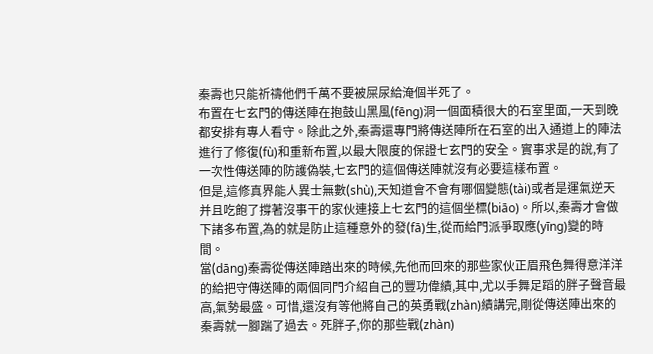秦壽也只能祈禱他們千萬不要被屎尿給淹個半死了。
布置在七玄門的傳送陣在抱鼓山黑風(fēng)洞一個面積很大的石室里面,一天到晚都安排有專人看守。除此之外,秦壽還專門將傳送陣所在石室的出入通道上的陣法進行了修復(fù)和重新布置,以最大限度的保證七玄門的安全。實事求是的說,有了一次性傳送陣的防護偽裝,七玄門的這個傳送陣就沒有必要這樣布置。
但是,這修真界能人異士無數(shù),天知道會不會有哪個變態(tài)或者是運氣逆天并且吃飽了撐著沒事干的家伙連接上七玄門的這個坐標(biāo)。所以,秦壽才會做下諸多布置,為的就是防止這種意外的發(fā)生,從而給門派爭取應(yīng)變的時間。
當(dāng)秦壽從傳送陣踏出來的時候,先他而回來的那些家伙正眉飛色舞得意洋洋的給把守傳送陣的兩個同門介紹自己的豐功偉績,其中,尤以手舞足蹈的胖子聲音最高,氣勢最盛。可惜,還沒有等他將自己的英勇戰(zhàn)績講完,剛從傳送陣出來的秦壽就一腳踹了過去。死胖子,你的那些戰(zhàn)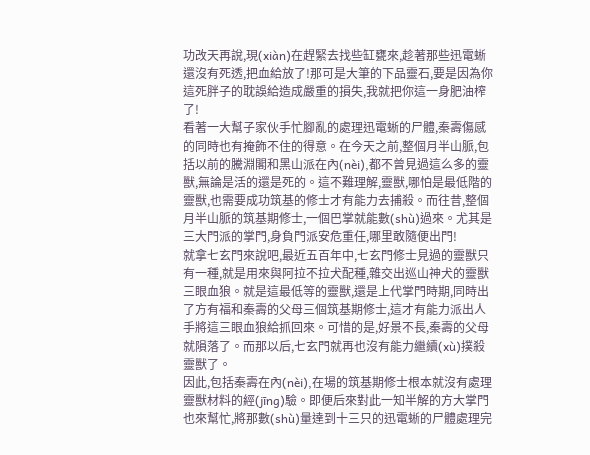功改天再說,現(xiàn)在趕緊去找些缸甕來,趁著那些迅電蜥還沒有死透,把血給放了!那可是大筆的下品靈石,要是因為你這死胖子的耽誤給造成嚴重的損失,我就把你這一身肥油榨了!
看著一大幫子家伙手忙腳亂的處理迅電蜥的尸體,秦壽傷感的同時也有掩飾不住的得意。在今天之前,整個月半山脈,包括以前的騰淵閣和黑山派在內(nèi),都不曾見過這么多的靈獸,無論是活的還是死的。這不難理解,靈獸,哪怕是最低階的靈獸,也需要成功筑基的修士才有能力去捕殺。而往昔,整個月半山脈的筑基期修士,一個巴掌就能數(shù)過來。尤其是三大門派的掌門,身負門派安危重任,哪里敢隨便出門!
就拿七玄門來說吧,最近五百年中,七玄門修士見過的靈獸只有一種,就是用來與阿拉不拉犬配種,雜交出巡山神犬的靈獸三眼血狼。就是這最低等的靈獸,還是上代掌門時期,同時出了方有福和秦壽的父母三個筑基期修士,這才有能力派出人手將這三眼血狼給抓回來。可惜的是,好景不長,秦壽的父母就隕落了。而那以后,七玄門就再也沒有能力繼續(xù)撲殺靈獸了。
因此,包括秦壽在內(nèi),在場的筑基期修士根本就沒有處理靈獸材料的經(jīng)驗。即便后來對此一知半解的方大掌門也來幫忙,將那數(shù)量達到十三只的迅電蜥的尸體處理完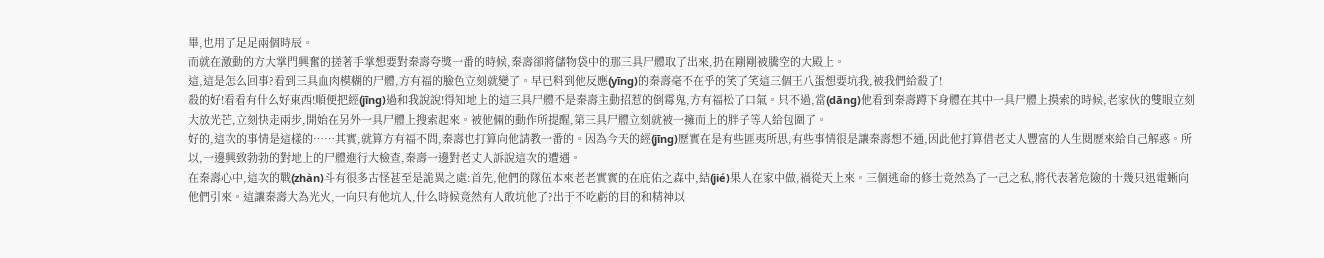畢,也用了足足兩個時辰。
而就在激動的方大掌門興奮的搓著手掌想要對秦壽夸獎一番的時候,秦壽卻將儲物袋中的那三具尸體取了出來,扔在剛剛被騰空的大殿上。
這,這是怎么回事?看到三具血肉模糊的尸體,方有福的臉色立刻就變了。早已料到他反應(yīng)的秦壽毫不在乎的笑了笑這三個王八蛋想要坑我,被我們給殺了!
殺的好!看看有什么好東西!順便把經(jīng)過和我說說!得知地上的這三具尸體不是秦壽主動招惹的倒霉鬼,方有福松了口氣。只不過,當(dāng)他看到秦壽蹲下身體在其中一具尸體上摸索的時候,老家伙的雙眼立刻大放光芒,立刻快走兩步,開始在另外一具尸體上搜索起來。被他倆的動作所提醒,第三具尸體立刻就被一擁而上的胖子等人給包圍了。
好的,這次的事情是這樣的……其實,就算方有福不問,秦壽也打算向他請教一番的。因為今天的經(jīng)歷實在是有些匪夷所思,有些事情很是讓秦壽想不通,因此他打算借老丈人豐富的人生閱歷來給自己解惑。所以,一邊興致勃勃的對地上的尸體進行大檢查,秦壽一邊對老丈人訴說這次的遭遇。
在秦壽心中,這次的戰(zhàn)斗有很多古怪甚至是詭異之處:首先,他們的隊伍本來老老實實的在庇佑之森中,結(jié)果人在家中做,禍從天上來。三個逃命的修士竟然為了一己之私,將代表著危險的十幾只迅電蜥向他們引來。這讓秦壽大為光火,一向只有他坑人,什么時候竟然有人敢坑他了?出于不吃虧的目的和精神以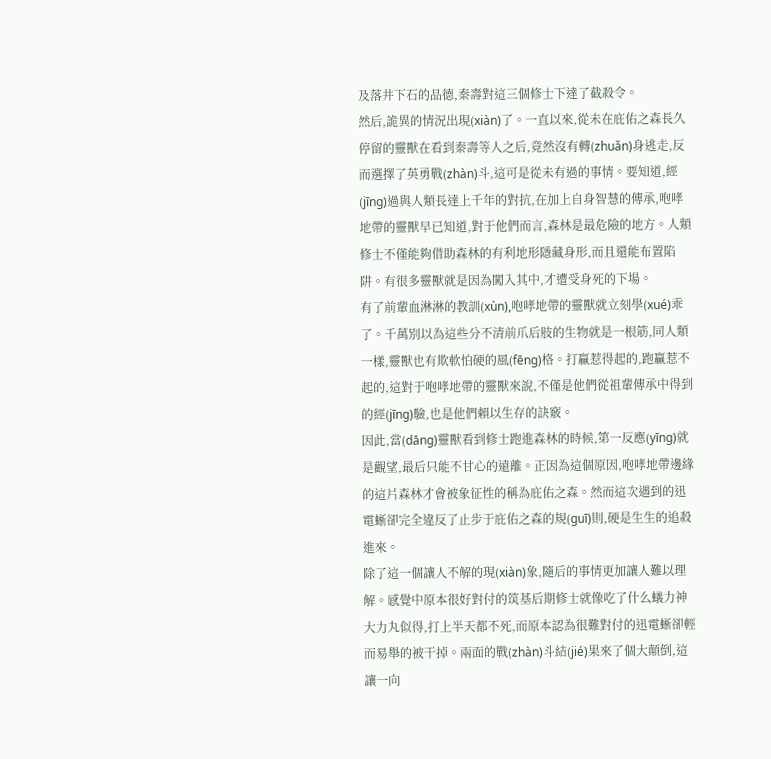及落井下石的品德,秦壽對這三個修士下達了截殺令。
然后,詭異的情況出現(xiàn)了。一直以來,從未在庇佑之森長久停留的靈獸在看到秦壽等人之后,竟然沒有轉(zhuǎn)身逃走,反而選擇了英勇戰(zhàn)斗,這可是從未有過的事情。要知道,經(jīng)過與人類長達上千年的對抗,在加上自身智慧的傳承,咆哮地帶的靈獸早已知道,對于他們而言,森林是最危險的地方。人類修士不僅能夠借助森林的有利地形隱藏身形,而且還能布置陷阱。有很多靈獸就是因為闖入其中,才遭受身死的下場。
有了前輩血淋淋的教訓(xùn),咆哮地帶的靈獸就立刻學(xué)乖了。千萬別以為這些分不清前爪后肢的生物就是一根筋,同人類一樣,靈獸也有欺軟怕硬的風(fēng)格。打贏惹得起的,跑贏惹不起的,這對于咆哮地帶的靈獸來說,不僅是他們從祖輩傳承中得到的經(jīng)驗,也是他們賴以生存的訣竅。
因此,當(dāng)靈獸看到修士跑進森林的時候,第一反應(yīng)就是觀望,最后只能不甘心的遠離。正因為這個原因,咆哮地帶邊緣的這片森林才會被象征性的稱為庇佑之森。然而這次遇到的迅電蜥卻完全違反了止步于庇佑之森的規(guī)則,硬是生生的追殺進來。
除了這一個讓人不解的現(xiàn)象,隨后的事情更加讓人難以理解。感覺中原本很好對付的筑基后期修士就像吃了什么蟻力神大力丸似得,打上半天都不死,而原本認為很難對付的迅電蜥卻輕而易舉的被干掉。兩面的戰(zhàn)斗結(jié)果來了個大顛倒,這讓一向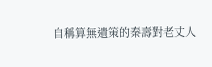自稱算無遺策的秦壽對老丈人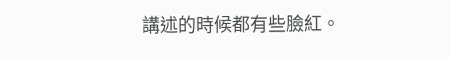講述的時候都有些臉紅。